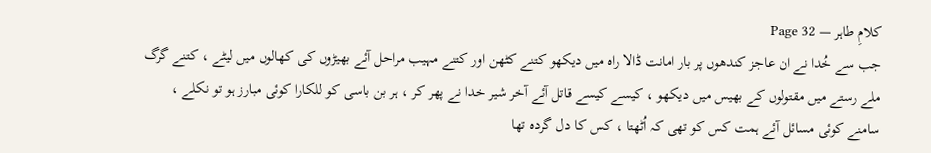کلامِ طاہر — Page 32
جب سے خُدا نے ان عاجز کندھوں پر بار امانت ڈالا راہ میں دیکھو کتنے کٹھن اور کتنے مہیب مراحل آئے بھیڑوں کی کھالوں میں لیٹے ، کتنے گرگ ملے رستے میں مقتولوں کے بھیس میں دیکھو ، کیسے کیسے قاتل آئے آخر شیر خدا نے پھر کر ، ہر بن باسی کو للکارا کوئی مبارز ہو تو نکلے ، سامنے کوئی مسائل آئے ہمت کس کو تھی کہ اُٹھتا ، کس کا دل گردہ تھا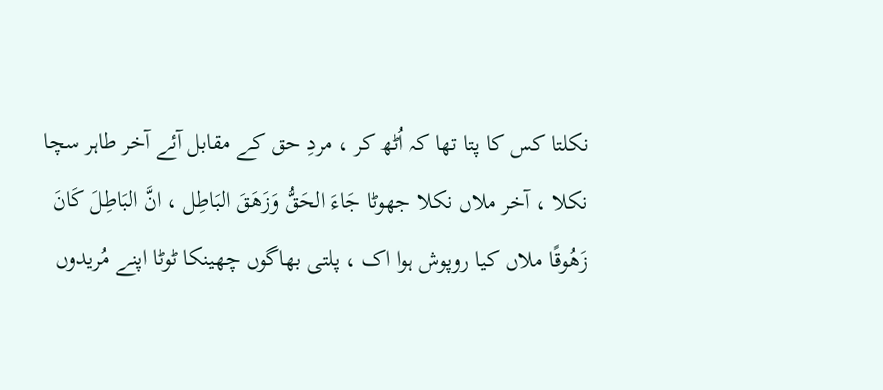نکلتا کس کا پتا تھا کہ اُٹھ کر ، مردِ حق کے مقابل آئے آخر طاہر سچا نکلا ، آخر ملاں نکلا جھوٹا جَاءَ الحَقُّ وَزَهَقَ البَاطِل ، انَّ البَاطِلَ كَانَ زَهُوقًا ملاں کیا روپوش ہوا اک ، پلتی بھاگوں چھینکا ٹوٹا اپنے مُریدوں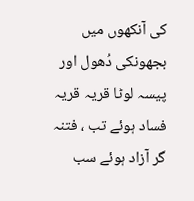کی آنکھوں میں بجھونکی دُھول اور پیسہ لوٹا قریہ قریہ فساد ہوئے تب ، فتنہ گر آزاد ہوئے سب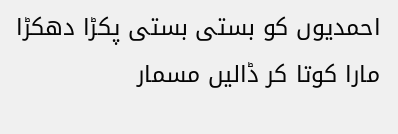احمدیوں کو بستی بستی پکڑا دھکڑا مارا کوتا کر ڈالیں مسمار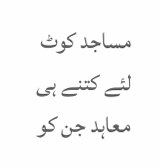مساجد کوٹ لئے کتنے ہی معاہد جن کو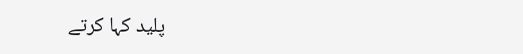پلید کہا کرتے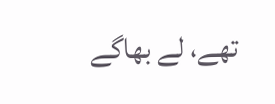تھے، لے بھاگے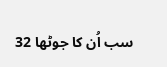سب اُن کا جوٹھا 32